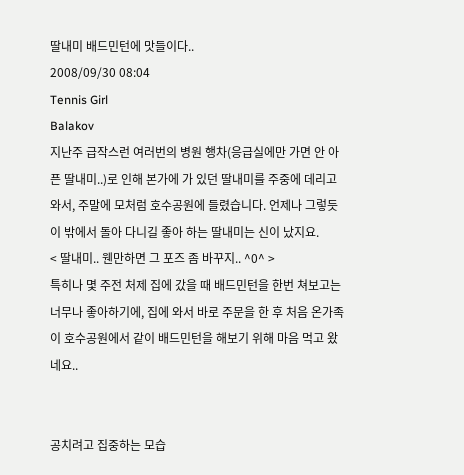딸내미 배드민턴에 맛들이다..
2008/09/30 08:04
Tennis Girl
Balakov
지난주 급작스런 여러번의 병원 행차(응급실에만 가면 안 아픈 딸내미..)로 인해 본가에 가 있던 딸내미를 주중에 데리고 와서, 주말에 모처럼 호수공원에 들렸습니다. 언제나 그렇듯이 밖에서 돌아 다니길 좋아 하는 딸내미는 신이 났지요.
< 딸내미.. 웬만하면 그 포즈 좀 바꾸지.. ^0^ >
특히나 몇 주전 처제 집에 갔을 때 배드민턴을 한번 쳐보고는 너무나 좋아하기에, 집에 와서 바로 주문을 한 후 처음 온가족이 호수공원에서 같이 배드민턴을 해보기 위해 마음 먹고 왔네요..


공치려고 집중하는 모습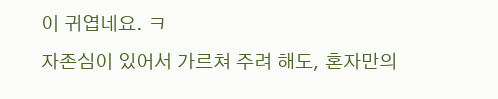이 귀엽네요. ㅋ
자존심이 있어서 가르쳐 주려 해도, 혼자만의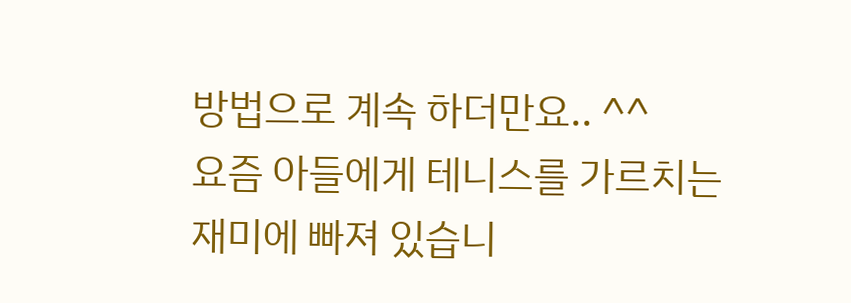방법으로 계속 하더만요.. ^^
요즘 아들에게 테니스를 가르치는 재미에 빠져 있습니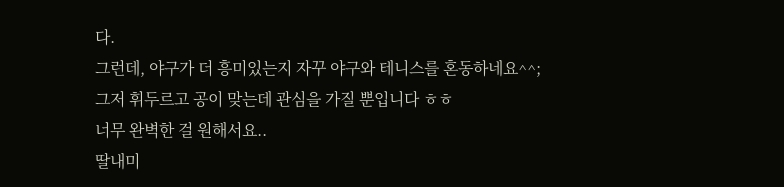다.
그런데, 야구가 더 흥미있는지 자꾸 야구와 테니스를 혼동하네요^^;
그저 휘두르고 공이 맞는데 관심을 가질 뿐입니다 ㅎㅎ
너무 완벽한 걸 원해서요..
딸내미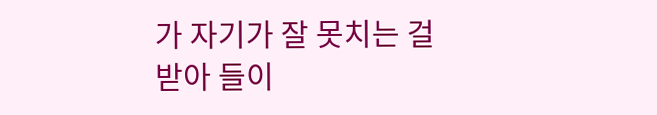가 자기가 잘 못치는 걸 받아 들이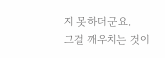지 못하더군요.
그걸 깨우치는 것이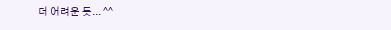더 어려운 듯... ^^